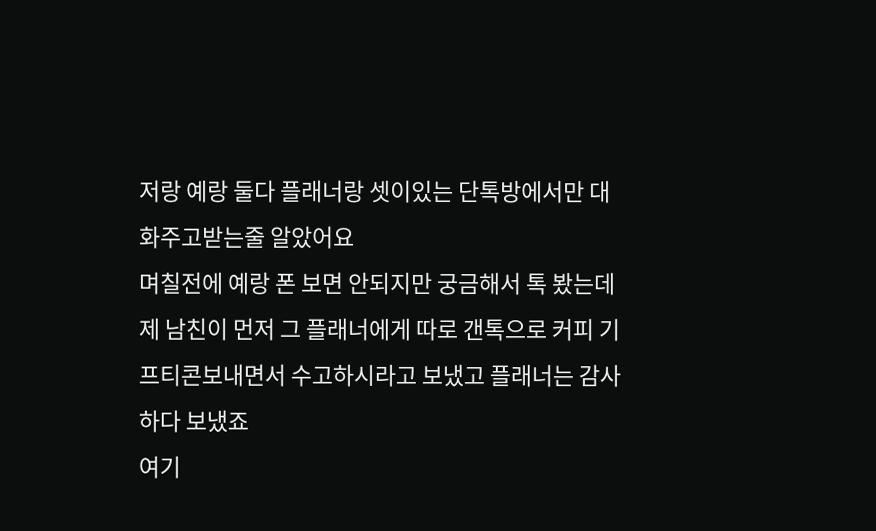저랑 예랑 둘다 플래너랑 셋이있는 단톡방에서만 대화주고받는줄 알았어요
며칠전에 예랑 폰 보면 안되지만 궁금해서 톡 봤는데
제 남친이 먼저 그 플래너에게 따로 갠톡으로 커피 기프티콘보내면서 수고하시라고 보냈고 플래너는 감사하다 보냈죠
여기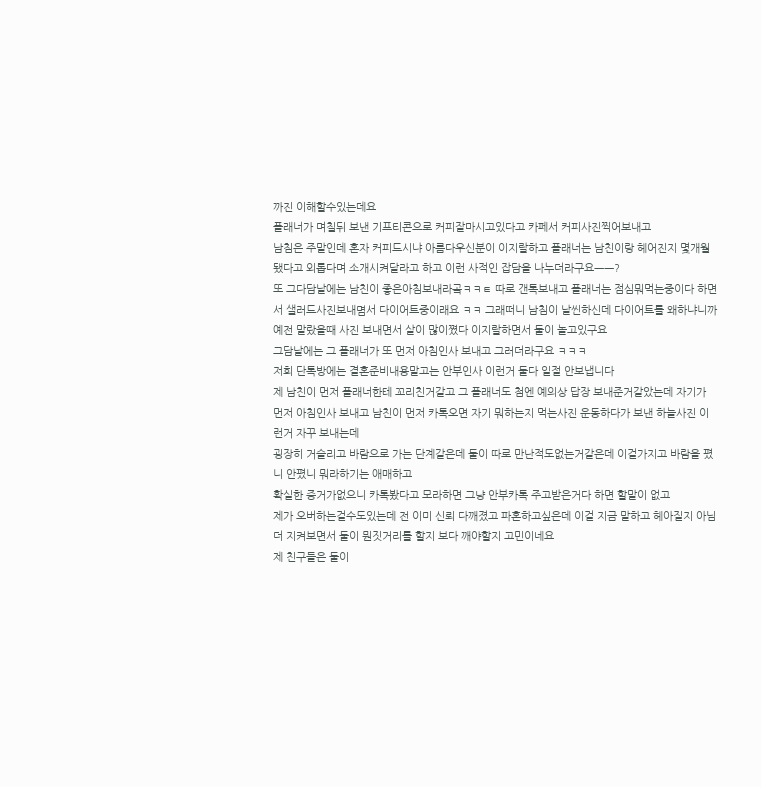까진 이해할수있는데요
플래너가 며칠뒤 보낸 기프티콘으로 커피잘마시고있다고 카페서 커피사진찍어보내고
남침은 주말인데 혼자 커피드시냐 아름다우신분이 이지랄하고 플래너는 남친이랑 헤어진지 몇개월 됐다고 외롭다며 소개시켜달라고 하고 이런 사적인 잡담을 나누더라구요ㅡㅡ?
또 그다담날에는 남친이 좋은아침보내라곸ㅋㅋㅌ 따로 갠톡보내고 플래너는 점심뭐먹는중이다 하면서 샐러드사진보내몀서 다이어트중이래요 ㅋㅋ 그래떠니 남침이 날씬하신데 다이어트를 왜하냐니까 예전 말랐을때 사진 보내면서 살이 많이쪘다 이지랄하면서 둘이 놀고있구요
그담날에는 그 플래너가 또 먼저 아침인사 보내고 그러더라구요 ㅋㅋㅋ
저희 단톡방에는 결혼준비내용말고는 안부인사 이런거 둘다 일절 안보냅니다
제 남친이 먼저 플래너한테 꼬리친거같고 그 플래너도 첨엔 예의상 답장 보내준거같았는데 자기가 먼저 아침인사 보내고 남친이 먼저 카톡오면 자기 뭐하는지 먹는사진 운동하다가 보낸 하늘사진 이런거 자꾸 보내는데
굉장히 거슬리고 바람으로 가는 단계같은데 둘이 따로 만난적도없는거같은데 이걸가지고 바람을 폈니 안폈니 뭐라하기는 애매하고
확실한 증거가없으니 카톡봤다고 모라하면 그냥 안부카톡 주고받은거다 하면 할말이 없고
제가 오버하는걸수도있는데 전 이미 신뢰 다깨졌고 파혼하고싶은데 이걸 지금 말하고 헤아질지 아님 더 지켜보면서 둘이 뭔짓거리를 할지 보다 깨야할지 고민이네요
제 친구들은 둘이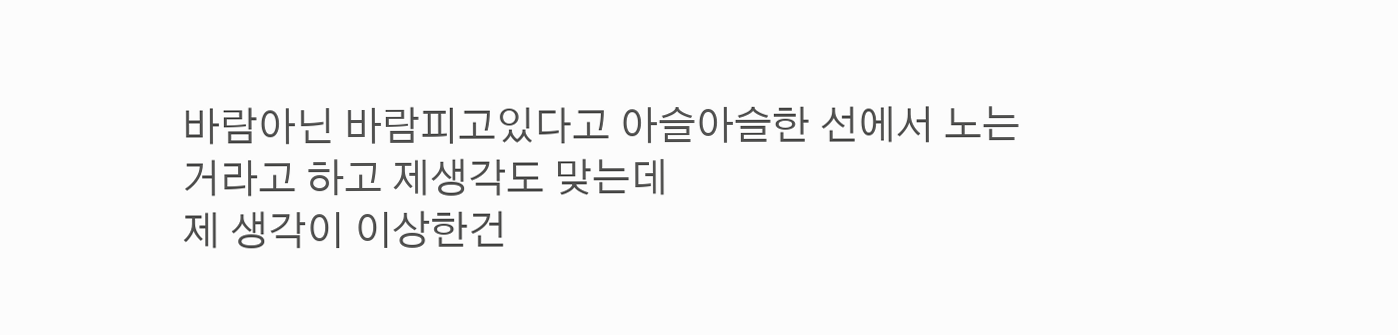바람아닌 바람피고있다고 아슬아슬한 선에서 노는거라고 하고 제생각도 맞는데
제 생각이 이상한건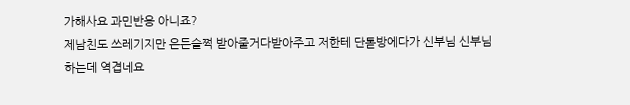가해사요 과민반응 아니죠?
제남친도 쓰레기지만 은든슬쩍 받아줄거다받아주고 저한테 단톧방에다가 신부님 신부님 하는데 역겹네요